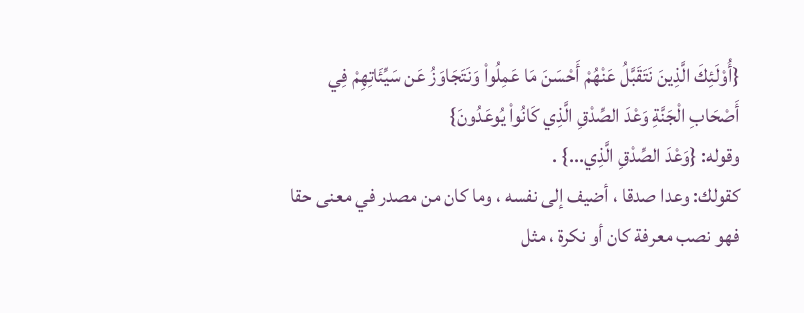{أُوْلَئِكَ الَّذِينَ نَتَقَبَّلُ عَنْهُمْ أَحْسَنَ مَا عَمِلُواْ وَنَتَجَاوَزُ عَن سَيِّئَاتِهِمْ فِي أَصْحَابِ الْجَنَّةِ وَعْدَ الصِّدْقِ الَّذِي كَانُواْ يُوعَدُونَ}
وقوله: {وَعْدَ الصِّدْقِ الَّذِي...} .
كقولك: وعدا صدقا ، أضيف إلى نفسه ، وما كان من مصدر في معنى حقا فهو نصب معرفة كان أو نكرة ، مثل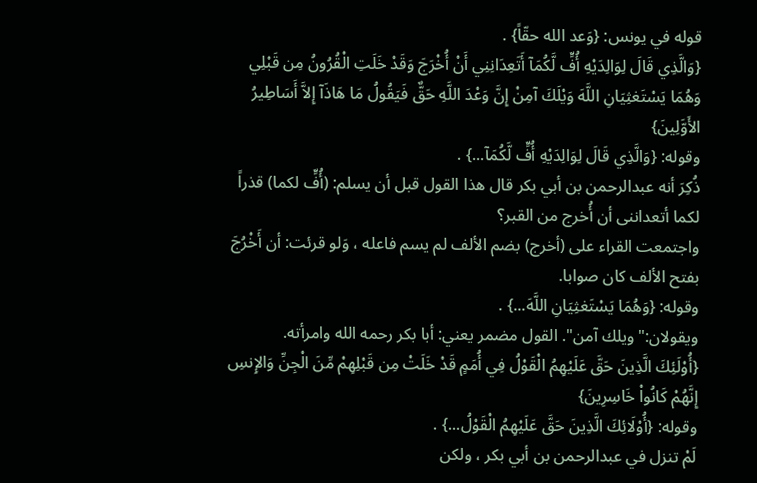قوله في يونس: {وَعد الله حقّاً} .
{وَالَّذِي قَالَ لِوَالِدَيْهِ أُفٍّ لَّكُمَآ أَتَعِدَانِنِي أَنْ أُخْرَجَ وَقَدْ خَلَتِ الْقُرُونُ مِن قَبْلِي وَهُمَا يَسْتَغثِيَانِ اللَّهَ وَيْلَكَ آمِنْ إِنَّ وَعْدَ اللَّهِ حَقٌّ فَيَقُولُ مَا هَاذَآ إِلاَّ أَسَاطِيرُ الأَوَّلِينَ}
وقوله: {وَالَّذِي قَالَ لِوَالِدَيْهِ أُفٍّ لَّكُمَآ...} .
ذُكِرَ أنه عبدالرحمن بن أبي بكر قال هذا القول قبل أن يسلم: (أُفٍّ لكما) قذراً لكما أتعداننى أن أُخرج من القبر؟
واجتمعت القراء على (أخرج) بضم الألف لم يسم فاعله ، وَلو قرئت: أن أَخْرُجَ بفتح الألف كان صوابا.
وقوله: {وَهُمَا يَسْتَغثِيَانِ اللَّهَ...} .
ويقولان:"ويلك آمن". القول مضمر يعني: أبا بكر رحمه الله وامرأته.
{أُوْلَئِكَ الَّذِينَ حَقَّ عَلَيْهِمُ الْقَوْلُ فِي أُمَمٍ قَدْ خَلَتْ مِن قَبْلِهِمْ مِّنَ الْجِنِّ وَالإِنسِ إِنَّهُمْ كَانُواْ خَاسِرِينَ}
وقوله: {أُوْلَائِكَ الَّذِينَ حَقَّ عَلَيْهِمُ الْقَوْلُ...} .
لَمْ تنزل في عبدالرحمن بن أبي بكر ، ولكن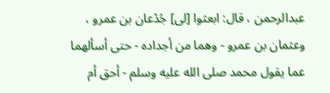عبدالرحمن ، قال: ابعثوا [لى] جُدْعان بن عمرو ، وعثمان بن عمرو - وهما من أجداده - حتى أسألهما عما يقول محمد صلى الله عليه وسلم - أحق أم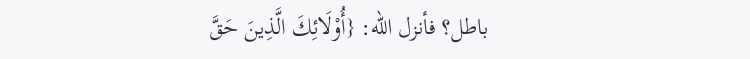باطل؟ فأنزل الله: {أُوْلَائِكَ الَّذِينَ حَقَّ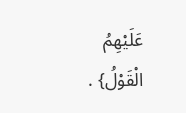عَلَيْهِمُ الْقَوْلُ} .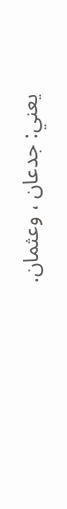يعني: جدعان ، وعثمان.